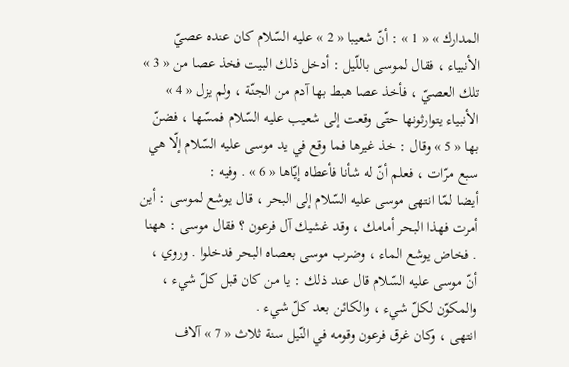المدارك » « 1 » : أنّ شعيبا « 2 » عليه السّلام كان عنده عصيّ الأنبياء ، فقال لموسى باللّيل : أدخل ذلك البيت فخذ عصا من « 3 » تلك العصيّ ، فأخذ عصا هبط بها آدم من الجنّة ، ولم يزل « 4 » الأنبياء يتوارثونها حتّى وقعت إلى شعيب عليه السّلام فمسّها ، فضنّ بها « 5 » وقال : خذ غيرها فما وقع في يد موسى عليه السّلام إلّا هي سبع مرّات ، فعلم أنّ له شأنا فأعطاه إيّاها « 6 » . وفيه :
أيضا لمّا انتهى موسى عليه السّلام إلى البحر ، قال يوشع لموسى : أين أمرت فهذا البحر أمامك ، وقد غشيك آل فرعون ؟ فقال موسى : ههنا . فخاض يوشع الماء ، وضرب موسى بعصاه البحر فدخلوا . وروي ، أنّ موسى عليه السّلام قال عند ذلك : يا من كان قبل كلّ شيء ، والمكوّن لكلّ شيء ، والكائن بعد كلّ شيء .
انتهى ، وكان غرق فرعون وقومه في النّيل سنة ثلاث « 7 » آلاف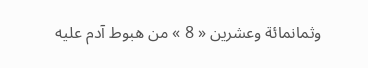وثمانمائة وعشرين « 8 » من هبوط آدم عليه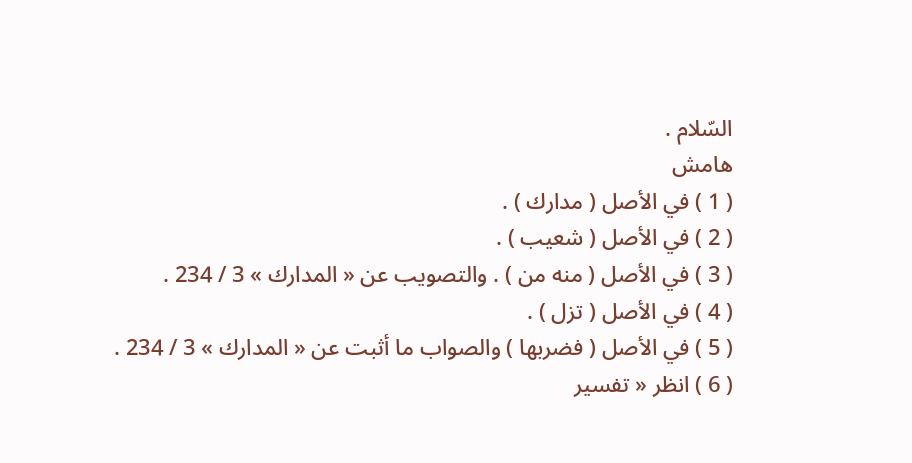السّلام .
هامش
( 1 ) في الأصل ( مدارك ) .
( 2 ) في الأصل ( شعيب ) .
( 3 ) في الأصل ( منه من ) . والتصويب عن « المدارك » 3 / 234 .
( 4 ) في الأصل ( تزل ) .
( 5 ) في الأصل ( فضربها ) والصواب ما أثبت عن « المدارك » 3 / 234 .
( 6 ) انظر « تفسير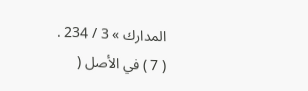المدارك » 3 / 234 .
( 7 ) في الأصل (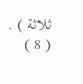ثلاثة ) .
( 8 )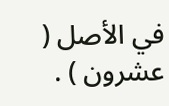في الأصل ( عشرون ) .